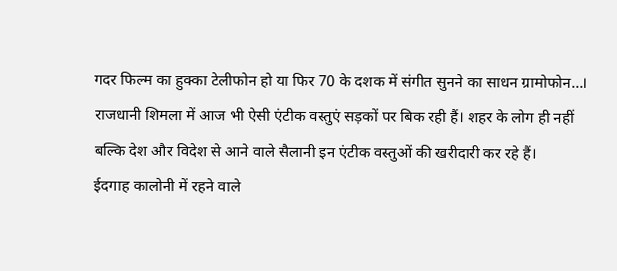गदर फिल्म का हुक्का टेलीफोन हो या फिर 70 के दशक में संगीत सुनने का साधन ग्रामोफोन...। राजधानी शिमला में आज भी ऐसी एंटीक वस्तुएं सड़कों पर बिक रही हैं। शहर के लोग ही नहीं बल्कि देश और विदेश से आने वाले सैलानी इन एंटीक वस्तुओं की खरीदारी कर रहे हैं।
ईदगाह कालोनी में रहने वाले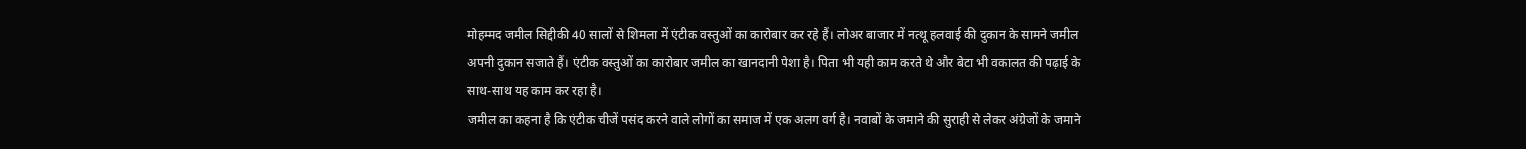मोहम्मद जमील सिद्दीकी 40 सालों से शिमला में एंटीक वस्तुओं का कारोबार कर रहे हैं। लोअर बाजार में नत्थू हलवाई की दुकान के सामने जमील अपनी दुकान सजाते हैं। एंटीक वस्तुओं का कारोबार जमील का खानदानी पेशा है। पिता भी यही काम करते थे और बेटा भी वकालत की पढ़ाई के साथ-साथ यह काम कर रहा है।
जमील का कहना है कि एंटीक चीजें पसंद करने वाले लोगों का समाज में एक अलग वर्ग है। नवाबों के जमाने की सुराही से लेकर अंग्रेजों के जमाने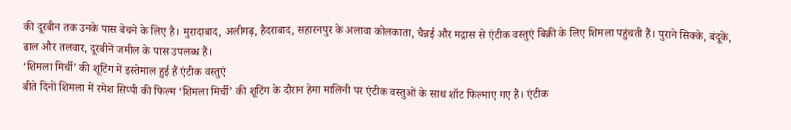की दूरबीन तक उनके पास बेचने के लिए है। मुरादाबाद, अलीगढ़, हैदराबाद, सहारनपुर के अलावा कोलकाता, चैन्नई और मद्रास से एंटीक वस्तुएं बिक्री के लिए शिमला पहुंचती हैं। पुराने सिक्के, बंदूकें, ढाल और तलवार, दूरबीनें जमील के पास उपलब्ध हैं।
‘शिमला मिर्ची’ की शूटिंग में इस्तेमाल हुई हैं एंटीक वस्तुएं
बीते दिनों शिमला में रमेश सिप्पी की फिल्म ‘शिमला मिर्ची’ की शूटिंग के दौरान हेमा मालिनी पर एंटीक वस्तुओं के साथ शॉट फिल्माए गए हैं। एंटीक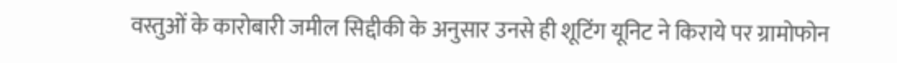वस्तुओं के कारोबारी जमील सिद्दीकी के अनुसार उनसे ही शूटिंग यूनिट ने किराये पर ग्रामोफोन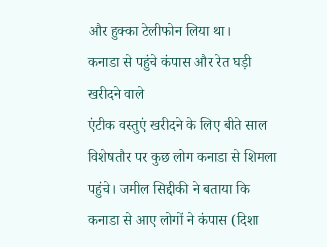और हुक्का टेलीफोन लिया था।
कनाडा से पहुंचे कंपास और रेत घड़ी खरीदने वाले
एंटीक वस्तुएं खरीदने के लिए बीते साल विशेषतौर पर कुछ लोग कनाडा से शिमला पहुंचे। जमील सिद्दीकी ने बताया कि कनाडा से आए लोगों ने कंपास (दिशा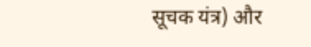सूचक यंत्र) और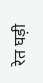रेत घड़ी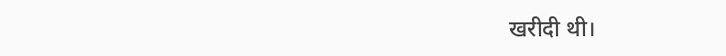खरीदी थी।